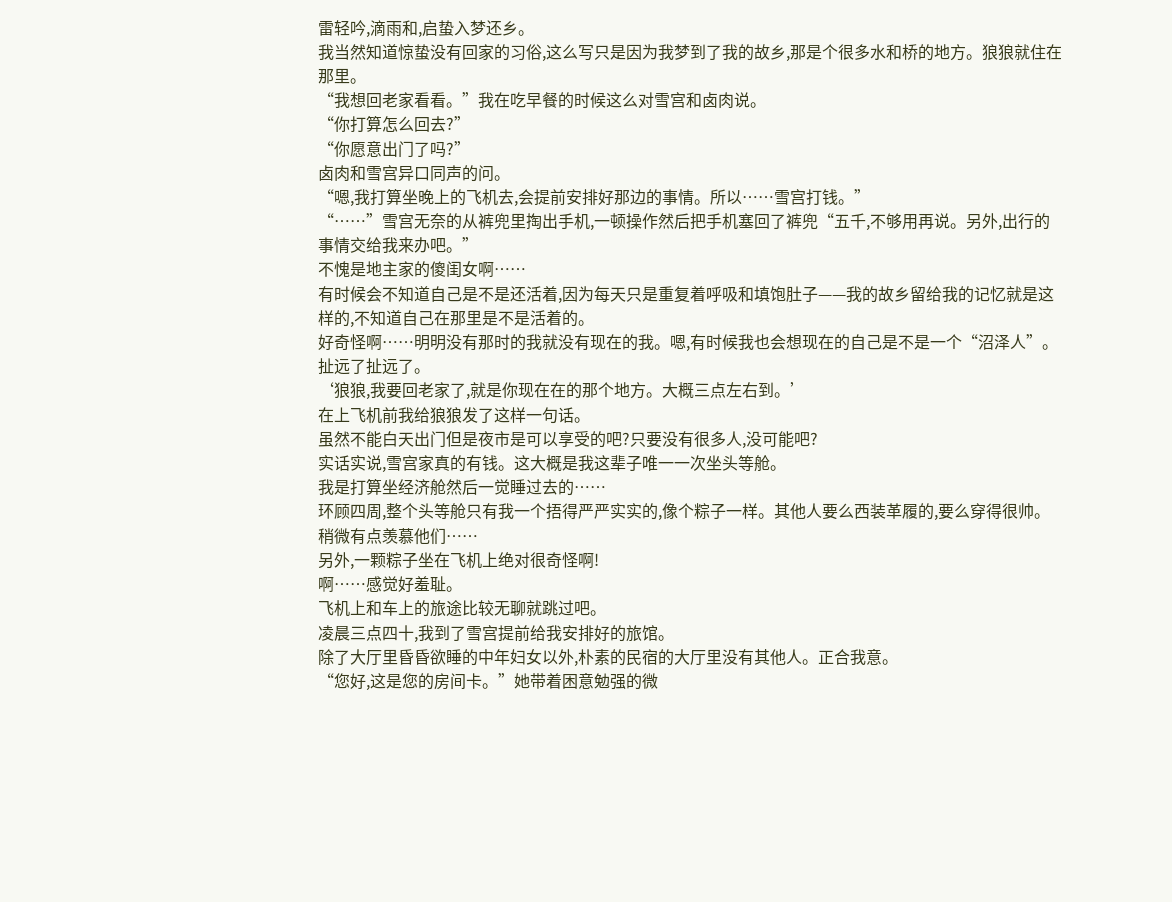雷轻吟,滴雨和,启蛰入梦还乡。
我当然知道惊蛰没有回家的习俗,这么写只是因为我梦到了我的故乡,那是个很多水和桥的地方。狼狼就住在那里。
“我想回老家看看。”我在吃早餐的时候这么对雪宫和卤肉说。
“你打算怎么回去?”
“你愿意出门了吗?”
卤肉和雪宫异口同声的问。
“嗯,我打算坐晚上的飞机去,会提前安排好那边的事情。所以……雪宫打钱。”
“……”雪宫无奈的从裤兜里掏出手机,一顿操作然后把手机塞回了裤兜“五千,不够用再说。另外,出行的事情交给我来办吧。”
不愧是地主家的傻闺女啊……
有时候会不知道自己是不是还活着,因为每天只是重复着呼吸和填饱肚子——我的故乡留给我的记忆就是这样的,不知道自己在那里是不是活着的。
好奇怪啊……明明没有那时的我就没有现在的我。嗯,有时候我也会想现在的自己是不是一个“沼泽人”。
扯远了扯远了。
‘狼狼,我要回老家了,就是你现在在的那个地方。大概三点左右到。’
在上飞机前我给狼狼发了这样一句话。
虽然不能白天出门但是夜市是可以享受的吧?只要没有很多人,没可能吧?
实话实说,雪宫家真的有钱。这大概是我这辈子唯一一次坐头等舱。
我是打算坐经济舱然后一觉睡过去的……
环顾四周,整个头等舱只有我一个捂得严严实实的,像个粽子一样。其他人要么西装革履的,要么穿得很帅。稍微有点羡慕他们……
另外,一颗粽子坐在飞机上绝对很奇怪啊!
啊……感觉好羞耻。
飞机上和车上的旅途比较无聊就跳过吧。
凌晨三点四十,我到了雪宫提前给我安排好的旅馆。
除了大厅里昏昏欲睡的中年妇女以外,朴素的民宿的大厅里没有其他人。正合我意。
“您好,这是您的房间卡。”她带着困意勉强的微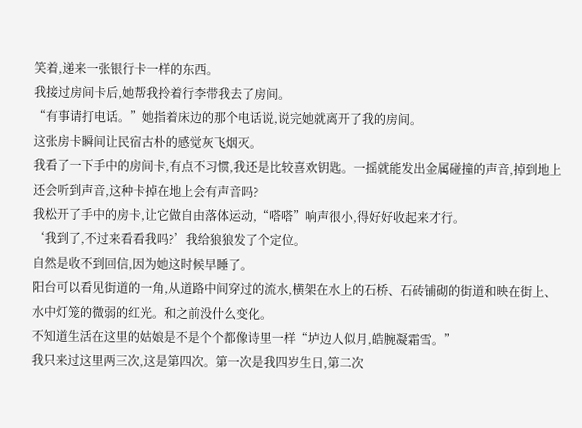笑着,递来一张银行卡一样的东西。
我接过房间卡后,她帮我拎着行李带我去了房间。
“有事请打电话。”她指着床边的那个电话说,说完她就离开了我的房间。
这张房卡瞬间让民宿古朴的感觉灰飞烟灭。
我看了一下手中的房间卡,有点不习惯,我还是比较喜欢钥匙。一摇就能发出金属碰撞的声音,掉到地上还会听到声音,这种卡掉在地上会有声音吗?
我松开了手中的房卡,让它做自由落体运动,“嗒嗒”响声很小,得好好收起来才行。
‘我到了,不过来看看我吗?’我给狼狼发了个定位。
自然是收不到回信,因为她这时候早睡了。
阳台可以看见街道的一角,从道路中间穿过的流水,横架在水上的石桥、石砖铺砌的街道和映在街上、水中灯笼的微弱的红光。和之前没什么变化。
不知道生活在这里的姑娘是不是个个都像诗里一样“垆边人似月,皓腕凝霜雪。”
我只来过这里两三次,这是第四次。第一次是我四岁生日,第二次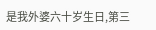是我外婆六十岁生日,第三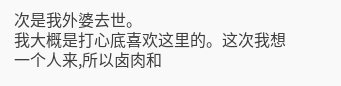次是我外婆去世。
我大概是打心底喜欢这里的。这次我想一个人来,所以卤肉和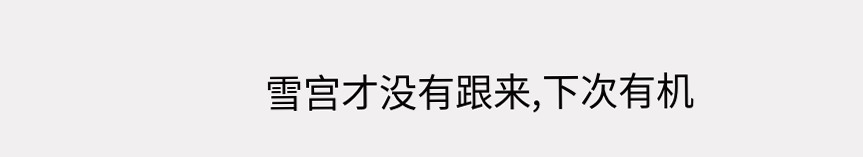雪宫才没有跟来,下次有机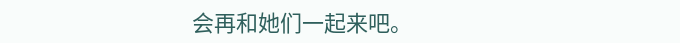会再和她们一起来吧。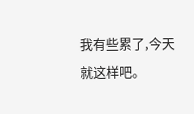我有些累了,今天就这样吧。